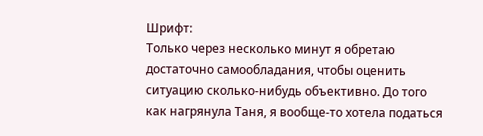Шрифт:
Только через несколько минут я обретаю достаточно самообладания, чтобы оценить ситуацию сколько-нибудь объективно. До того как нагрянула Таня, я вообще-то хотела податься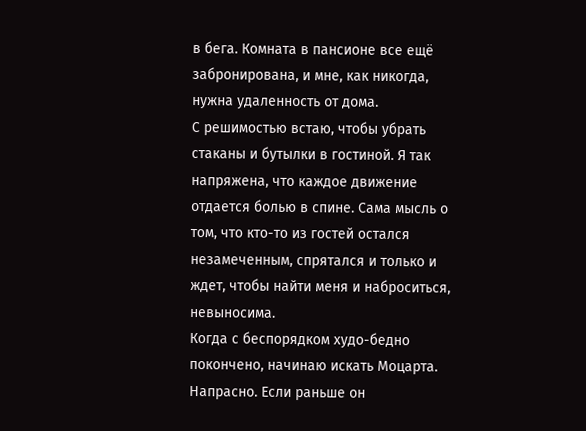в бега. Комната в пансионе все ещё забронирована, и мне, как никогда, нужна удаленность от дома.
С решимостью встаю, чтобы убрать стаканы и бутылки в гостиной. Я так напряжена, что каждое движение отдается болью в спине. Сама мысль о том, что кто-то из гостей остался незамеченным, спрятался и только и ждет, чтобы найти меня и наброситься, невыносима.
Когда с беспорядком худо-бедно покончено, начинаю искать Моцарта. Напрасно. Если раньше он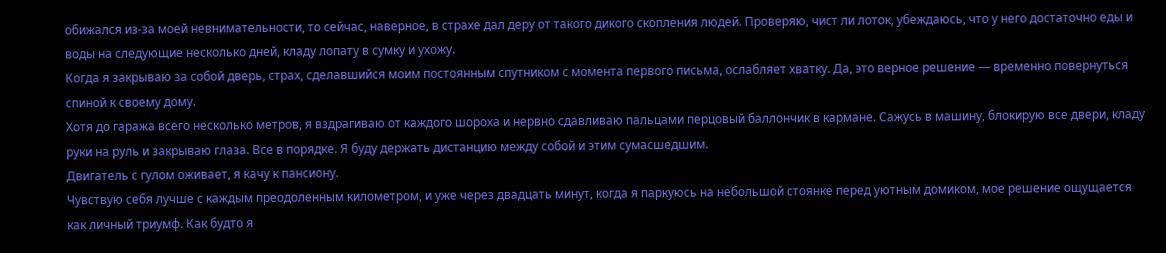обижался из-за моей невнимательности, то сейчас, наверное, в страхе дал деру от такого дикого скопления людей. Проверяю, чист ли лоток, убеждаюсь, что у него достаточно еды и воды на следующие несколько дней, кладу лопату в сумку и ухожу.
Когда я закрываю за собой дверь, страх, сделавшийся моим постоянным спутником с момента первого письма, ослабляет хватку. Да, это верное решение — временно повернуться спиной к своему дому.
Хотя до гаража всего несколько метров, я вздрагиваю от каждого шороха и нервно сдавливаю пальцами перцовый баллончик в кармане. Сажусь в машину, блокирую все двери, кладу руки на руль и закрываю глаза. Все в порядке. Я буду держать дистанцию между собой и этим сумасшедшим.
Двигатель с гулом оживает, я качу к пансиону.
Чувствую себя лучше с каждым преодоленным километром, и уже через двадцать минут, когда я паркуюсь на небольшой стоянке перед уютным домиком, мое решение ощущается как личный триумф. Как будто я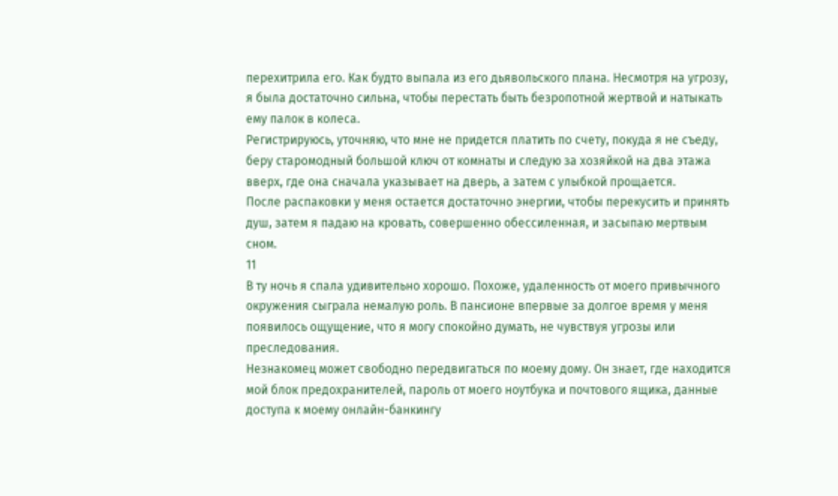перехитрила его. Как будто выпала из его дьявольского плана. Несмотря на угрозу, я была достаточно сильна, чтобы перестать быть безропотной жертвой и натыкать ему палок в колеса.
Регистрируюсь, уточняю, что мне не придется платить по счету, покуда я не съеду, беру старомодный большой ключ от комнаты и следую за хозяйкой на два этажа вверх, где она сначала указывает на дверь, а затем с улыбкой прощается.
После распаковки у меня остается достаточно энергии, чтобы перекусить и принять душ, затем я падаю на кровать, совершенно обессиленная, и засыпаю мертвым сном.
11
В ту ночь я спала удивительно хорошо. Похоже, удаленность от моего привычного окружения сыграла немалую роль. В пансионе впервые за долгое время у меня появилось ощущение, что я могу спокойно думать, не чувствуя угрозы или преследования.
Незнакомец может свободно передвигаться по моему дому. Он знает, где находится мой блок предохранителей, пароль от моего ноутбука и почтового ящика, данные доступа к моему онлайн-банкингу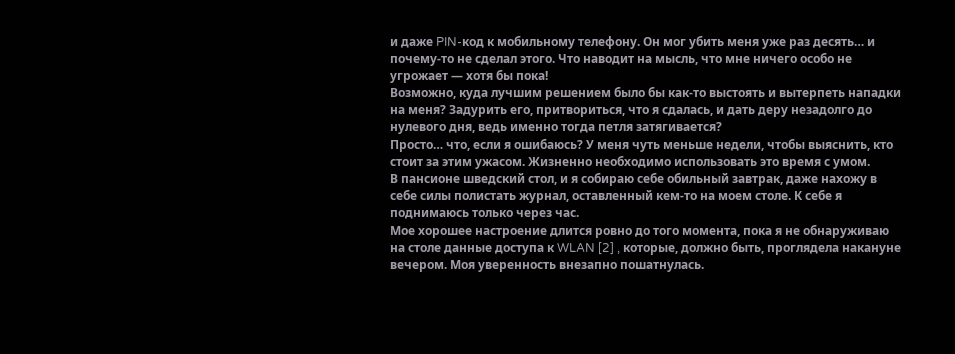и даже PIN-код к мобильному телефону. Он мог убить меня уже раз десять… и почему-то не сделал этого. Что наводит на мысль, что мне ничего особо не угрожает — хотя бы пока!
Возможно, куда лучшим решением было бы как-то выстоять и вытерпеть нападки на меня? Задурить его, притвориться, что я сдалась, и дать деру незадолго до нулевого дня, ведь именно тогда петля затягивается?
Просто… что, если я ошибаюсь? У меня чуть меньше недели, чтобы выяснить, кто стоит за этим ужасом. Жизненно необходимо использовать это время с умом.
В пансионе шведский стол, и я собираю себе обильный завтрак, даже нахожу в себе силы полистать журнал, оставленный кем-то на моем столе. К себе я поднимаюсь только через час.
Мое хорошее настроение длится ровно до того момента, пока я не обнаруживаю на столе данные доступа к WLAN [2] , которые, должно быть, проглядела накануне вечером. Моя уверенность внезапно пошатнулась.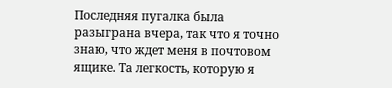Последняя пугалка была разыграна вчера, так что я точно знаю, что ждет меня в почтовом ящике. Та легкость, которую я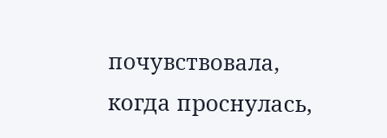почувствовала, когда проснулась,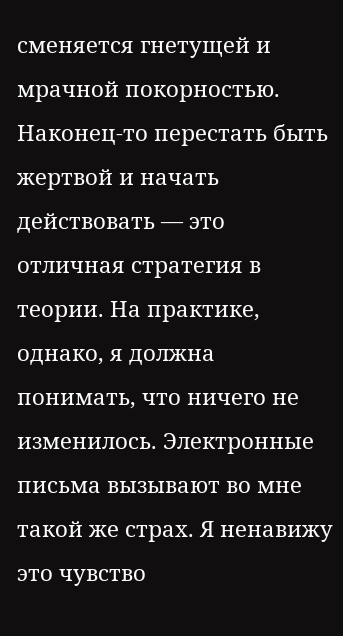сменяется гнетущей и мрачной покорностью. Наконец-то перестать быть жертвой и начать действовать — это отличная стратегия в теории. На практике, однако, я должна понимать, что ничего не изменилось. Электронные письма вызывают во мне такой же страх. Я ненавижу это чувство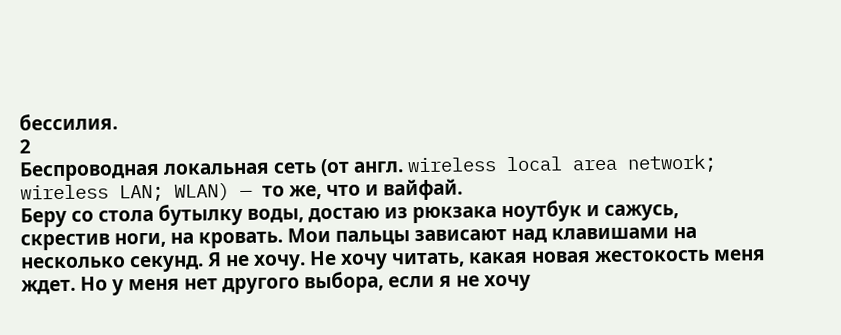бессилия.
2
Беспроводная локальная сеть (от англ. wireless local area network; wireless LAN; WLAN) — то же, что и вайфай.
Беру со стола бутылку воды, достаю из рюкзака ноутбук и сажусь, скрестив ноги, на кровать. Мои пальцы зависают над клавишами на несколько секунд. Я не хочу. Не хочу читать, какая новая жестокость меня ждет. Но у меня нет другого выбора, если я не хочу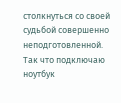столкнуться со своей судьбой совершенно неподготовленной. Так что подключаю ноутбук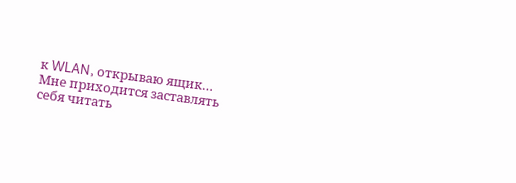к WLAN, открываю ящик…
Мне приходится заставлять себя читать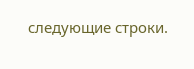следующие строки.